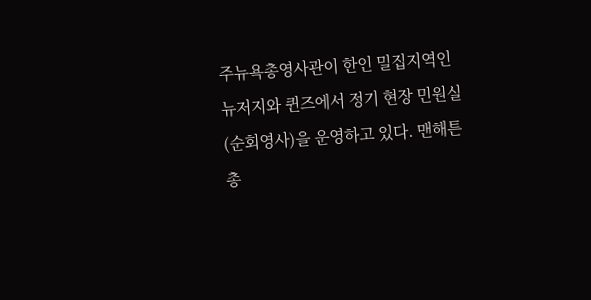주뉴욕총영사관이 한인 밀집지역인 뉴저지와 퀸즈에서 정기 현장 민원실(순회영사)을 운영하고 있다. 맨해튼 총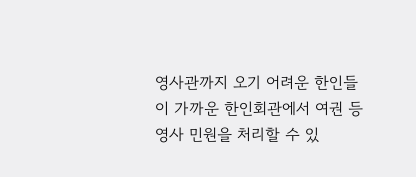영사관까지 오기 어려운 한인들이 가까운 한인회관에서 여권 등 영사 민원을 처리할 수 있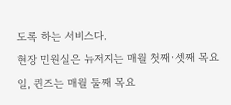도록 하는 서비스다.
현장 민원실은 뉴저지는 매월 첫째·셋째 목요일, 퀸즈는 매월 둘째 목요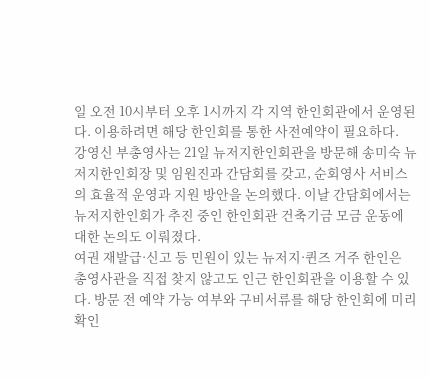일 오전 10시부터 오후 1시까지 각 지역 한인회관에서 운영된다. 이용하려면 해당 한인회를 통한 사전예약이 필요하다.
강영신 부총영사는 21일 뉴저지한인회관을 방문해 송미숙 뉴저지한인회장 및 임원진과 간담회를 갖고, 순회영사 서비스의 효율적 운영과 지원 방안을 논의했다. 이날 간담회에서는 뉴저지한인회가 추진 중인 한인회관 건축기금 모금 운동에 대한 논의도 이뤄졌다.
여권 재발급·신고 등 민원이 있는 뉴저지·퀸즈 거주 한인은 총영사관을 직접 찾지 않고도 인근 한인회관을 이용할 수 있다. 방문 전 예약 가능 여부와 구비서류를 해당 한인회에 미리 확인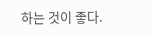하는 것이 좋다.